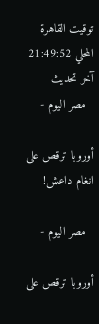توقيت القاهرة المحلي 21:49:52 آخر تحديث
  مصر اليوم -

أوروبا ترقص على انغام داعش!

  مصر اليوم -

أوروبا ترقص على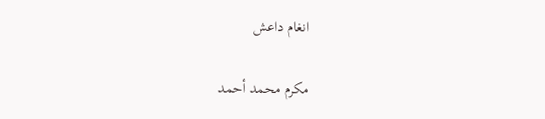انغام داعش

مكرم محمد أحمد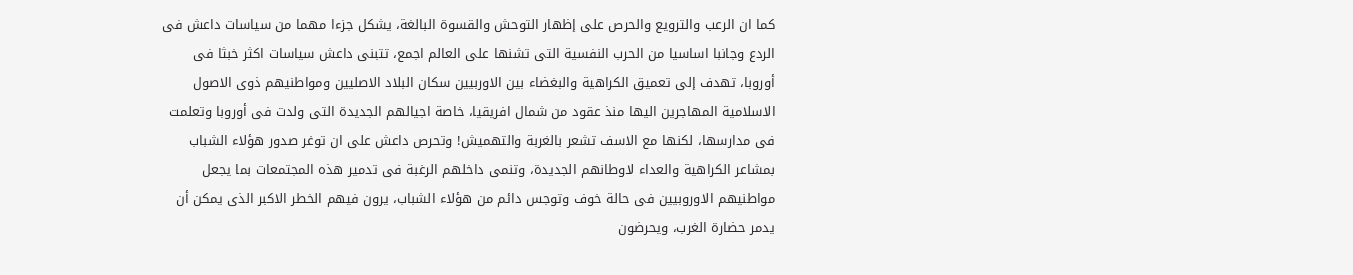كما ان الرعب والترويع والحرص على إظهار التوحش والقسوة البالغة، يشكل جزءا مهما من سياسات داعش فى الردع وجانبا اساسيا من الحرب النفسية التى تشنها على العالم اجمع، تتبنى داعش سياسات اكثر خبثا فى أوروبا، تهدف إلى تعميق الكراهية والبغضاء بين الاوربيين سكان البلاد الاصليين ومواطنيهم ذوى الاصول الاسلامية المهاجرين اليها منذ عقود من شمال افريقيا، خاصة اجيالهم الجديدة التى ولدت فى أوروبا وتعلمت فى مدارسها، لكنها مع الاسف تشعر بالغربة والتهميش! وتحرص داعش على ان توغر صدور هؤلاء الشباب بمشاعر الكراهية والعداء لاوطانهم الجديدة، وتنمى داخلهم الرغبة فى تدمير هذه المجتمعات بما يجعل مواطنيهم الاوروبيين فى حالة خوف وتوجس دائم من هؤلاء الشباب، يرون فيهم الخطر الاكبر الذى يمكن أن يدمر حضارة الغرب، ويحرضون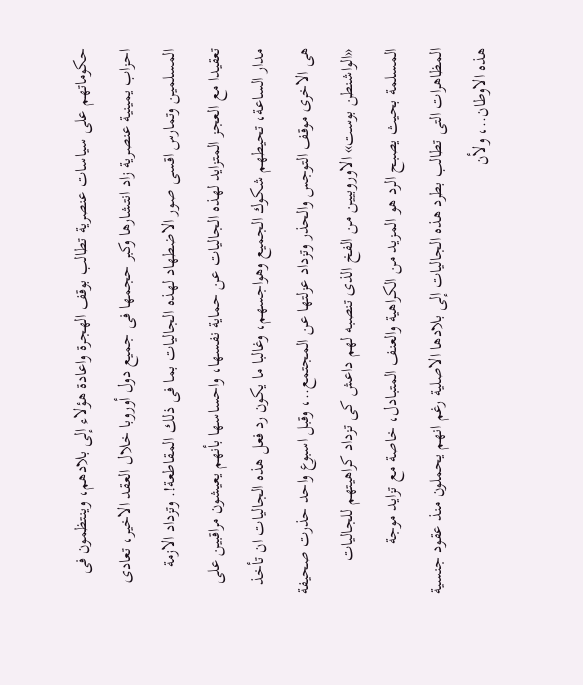حكوماتهم على سياسات عنصرية تطالب بوقف الهجرة واعادة هؤلاء إلى بلادهم، وينتظمون فى احزاب يمينية عنصرية زاد انتشارها وكبر حجمها فى جميع دول أوروبا خلال العقد الاخير، تعادى المسلمين وتمارس اقسى صور الاضطهاد لهذه الجاليات بما فى ذلك المقاطعة!. وتزداد الازمة تعقيدا مع العجز المتزايد لهذه الجاليات عن حماية نفسها، واحساسها بأنهم يعيشون مراقبين على مدار الساعة، تحيطهم شكوك الجميع وهواجسهم، وغالبا ما يكون رد فعل هذه الجاليات ان تأخذ هى الاخرى موقف التوجس والحذر وتزداد عزلتها عن المجتمع..، وقبل اسبوع واحد حذرت صحيفة «الواشنطن بوست» الاوروبيين من الفخ الذى تنصبه لهم داعش كى تزداد كراهيتهم للجاليات المسلمة بحيث يصبح الرد هو المزيد من الكراهية والعنف المتبادل، خاصة مع تزايد موجة المظاهرات التى تطالب بطرد هذه الجاليات إلى بلادها الاصلية رغم انهم يحملون منذ عقود جنسية هذه الاوطان..، ولأن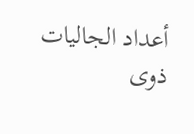أعداد الجاليات ذوى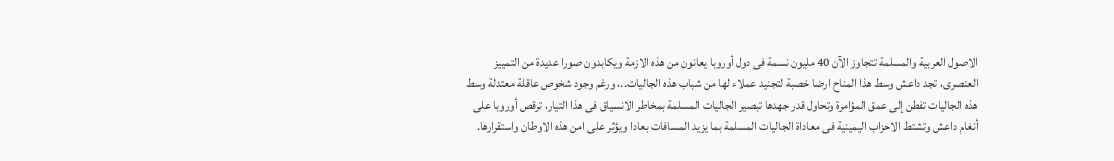الاصول العربية والمسلمة تتجاوز الآن 40 مليون نسمة فى دول أوروبا يعانون من هذه الازمة ويكابدون صورا عديدة من التمييز العنصرى، تجد داعش وسط هذا المناح ارضا خصبة لتجنيد عملاء لها من شباب هذه الجاليات..، ورغم وجود شخوص عاقلة معتدلة وسط هذه الجاليات تفطن إلى عمق المؤامرة وتحاول قدر جهدها تبصير الجاليات المسلمة بمخاطر الانسياق فى هذا التيار، ترقص أوروبا على أنغام داعش وتشتط الاحزاب اليمينية فى معاداة الجاليات المسلمة بما يزيد المسافات بعادا ويؤثر على امن هذه الاوطان واستقرارها.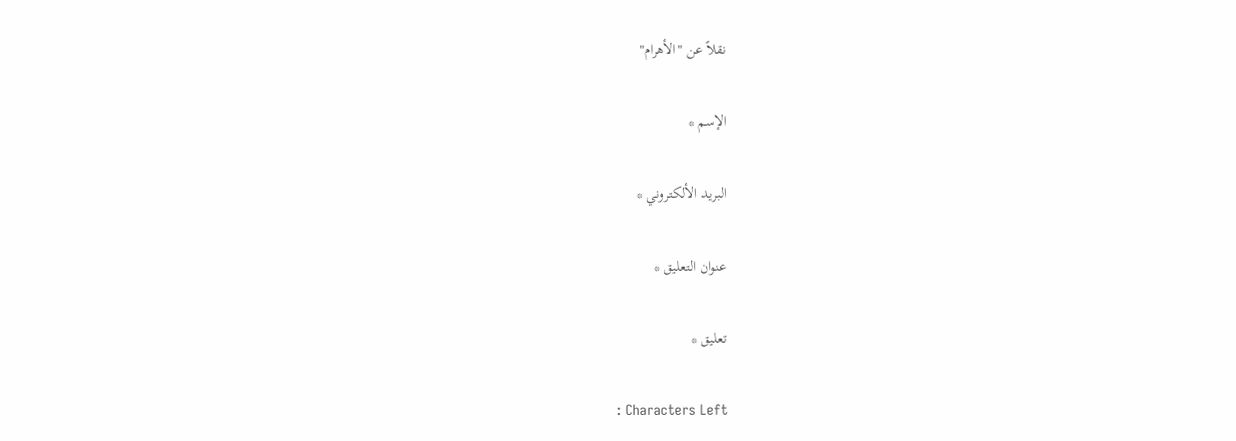نقلاً عن "الأهرام"

الإسم *

البريد الألكتروني *

عنوان التعليق *

تعليق *

: Characters Left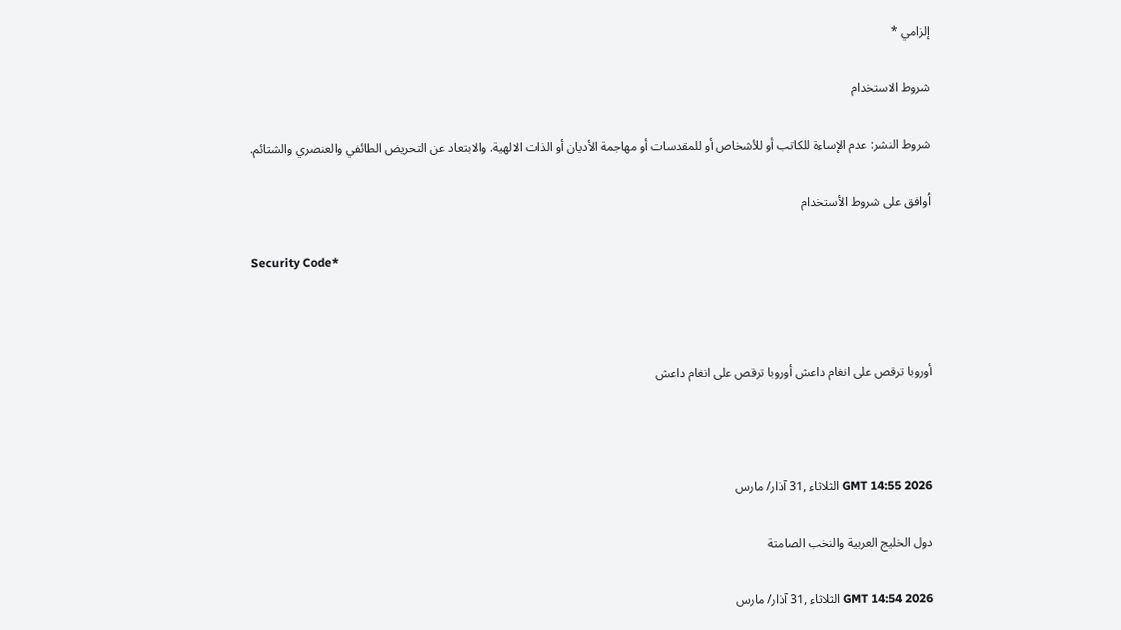إلزامي *

شروط الاستخدام

شروط النشر: عدم الإساءة للكاتب أو للأشخاص أو للمقدسات أو مهاجمة الأديان أو الذات الالهية. والابتعاد عن التحريض الطائفي والعنصري والشتائم.

اُوافق على شروط الأستخدام

Security Code*



أوروبا ترقص على انغام داعش أوروبا ترقص على انغام داعش



GMT 14:55 2026 الثلاثاء ,31 آذار/ مارس

دول الخليج العربية والنخب الصامتة

GMT 14:54 2026 الثلاثاء ,31 آذار/ مارس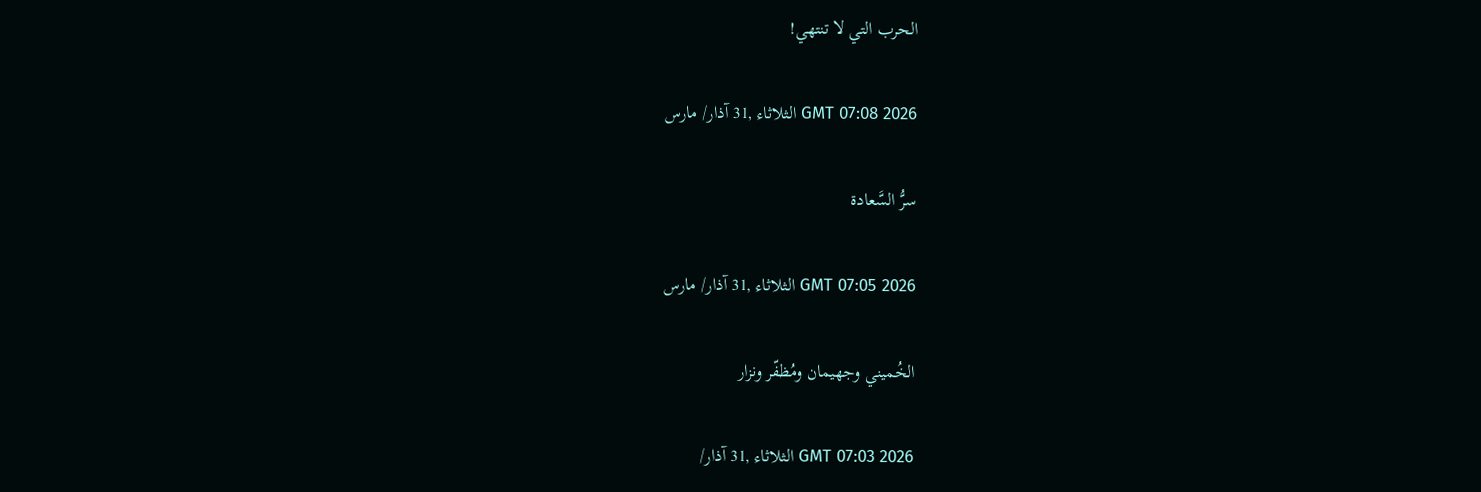الحرب التي لا تنتهي!

GMT 07:08 2026 الثلاثاء ,31 آذار/ مارس

سرُّ السَّعادة

GMT 07:05 2026 الثلاثاء ,31 آذار/ مارس

الخُميني وجهيمان ومُظفّر ونزار

GMT 07:03 2026 الثلاثاء ,31 آذار/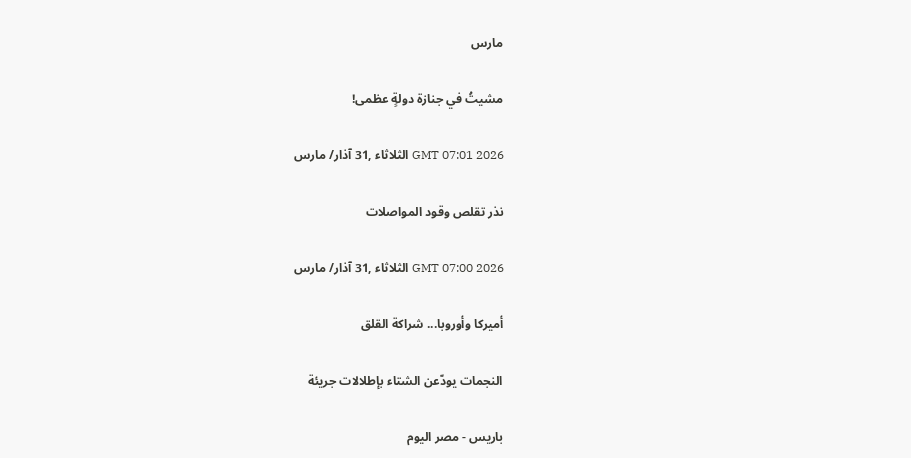مارس

مشيتُ في جنازة دولةٍ عظمى!

GMT 07:01 2026 الثلاثاء ,31 آذار/ مارس

نذر تقلص وقود المواصلات

GMT 07:00 2026 الثلاثاء ,31 آذار/ مارس

أميركا وأوروبا... شراكة القلق

النجمات يودّعن الشتاء بإطلالات جريئة

باريس - مصر اليوم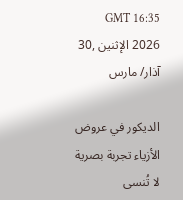GMT 16:35 2026 الإثنين ,30 آذار/ مارس

الديكور في عروض الأزياء تجربة بصرية لا تُنسى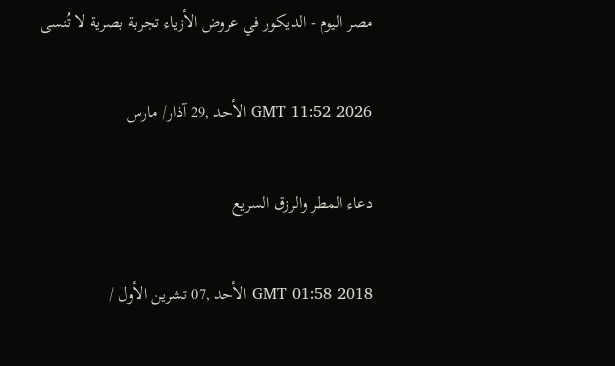مصر اليوم - الديكور في عروض الأزياء تجربة بصرية لا تُنسى

GMT 11:52 2026 الأحد ,29 آذار/ مارس

دعاء المطر والرزق السريع

GMT 01:58 2018 الأحد ,07 تشرين الأول /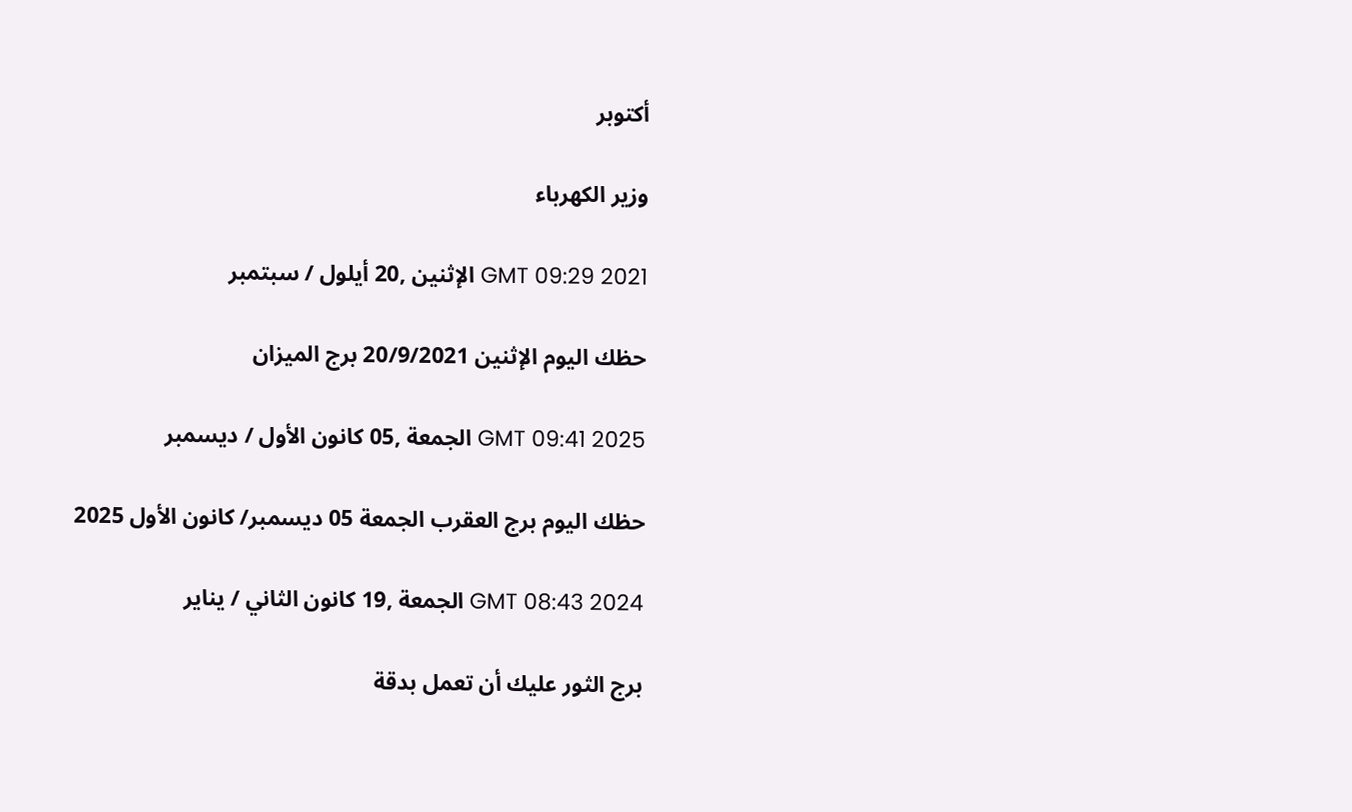أكتوبر

وزير الكهرباء

GMT 09:29 2021 الإثنين ,20 أيلول / سبتمبر

حظك اليوم الإثنين 20/9/2021 برج الميزان

GMT 09:41 2025 الجمعة ,05 كانون الأول / ديسمبر

حظك اليوم برج العقرب الجمعة 05 ديسمبر/ كانون الأول 2025

GMT 08:43 2024 الجمعة ,19 كانون الثاني / يناير

برج الثور عليك أن تعمل بدقة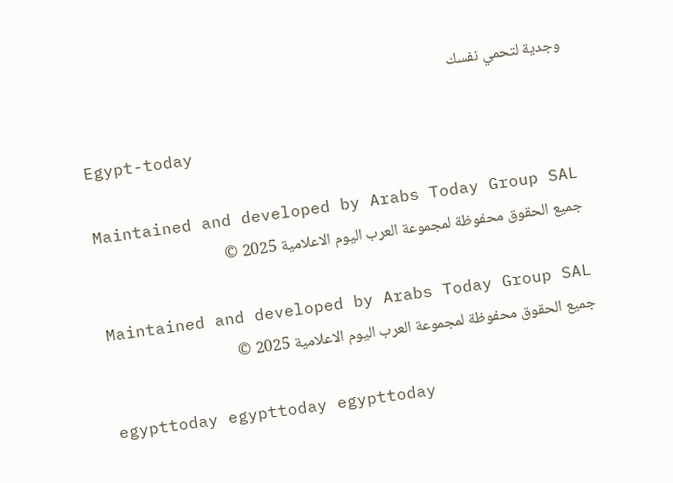وجدية لتحمي نفسك

Egypt-today

Maintained and developed by Arabs Today Group SAL
جميع الحقوق محفوظة لمجموعة العرب اليوم الاعلامية 2025 ©

Maintained and developed by Arabs Today Group SAL
جميع الحقوق محفوظة لمجموعة العرب اليوم الاعلامية 2025 ©

egypttoday egypttoday egypttoday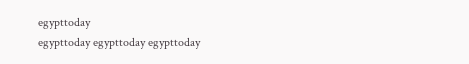egypttoday
egypttoday egypttoday egypttoday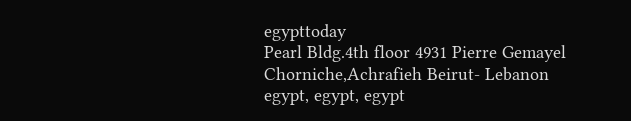egypttoday
Pearl Bldg.4th floor 4931 Pierre Gemayel Chorniche,Achrafieh Beirut- Lebanon
egypt, egypt, egypt